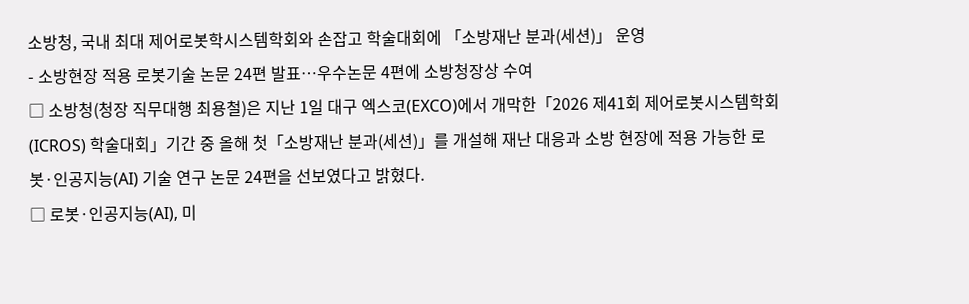소방청, 국내 최대 제어로봇학시스템학회와 손잡고 학술대회에 「소방재난 분과(세션)」 운영
- 소방현장 적용 로봇기술 논문 24편 발표…우수논문 4편에 소방청장상 수여
□ 소방청(청장 직무대행 최용철)은 지난 1일 대구 엑스코(EXCO)에서 개막한「2026 제41회 제어로봇시스템학회(ICROS) 학술대회」기간 중 올해 첫「소방재난 분과(세션)」를 개설해 재난 대응과 소방 현장에 적용 가능한 로봇·인공지능(AI) 기술 연구 논문 24편을 선보였다고 밝혔다.
□ 로봇·인공지능(AI), 미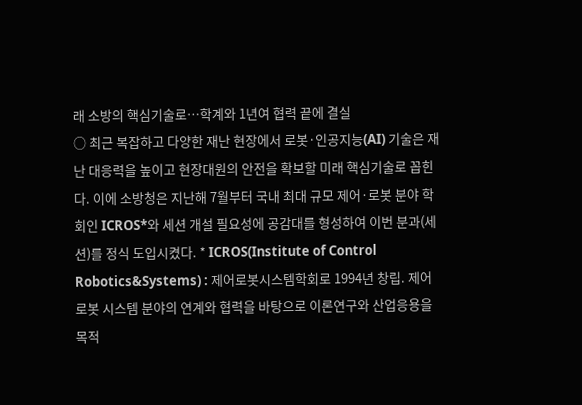래 소방의 핵심기술로…학계와 1년여 협력 끝에 결실
○ 최근 복잡하고 다양한 재난 현장에서 로봇·인공지능(AI) 기술은 재난 대응력을 높이고 현장대원의 안전을 확보할 미래 핵심기술로 꼽힌다. 이에 소방청은 지난해 7월부터 국내 최대 규모 제어·로봇 분야 학회인 ICROS*와 세션 개설 필요성에 공감대를 형성하여 이번 분과(세션)를 정식 도입시켰다. * ICROS(Institute of Control Robotics&Systems) : 제어로봇시스템학회로 1994년 창립. 제어 로봇 시스템 분야의 연계와 협력을 바탕으로 이론연구와 산업응용을 목적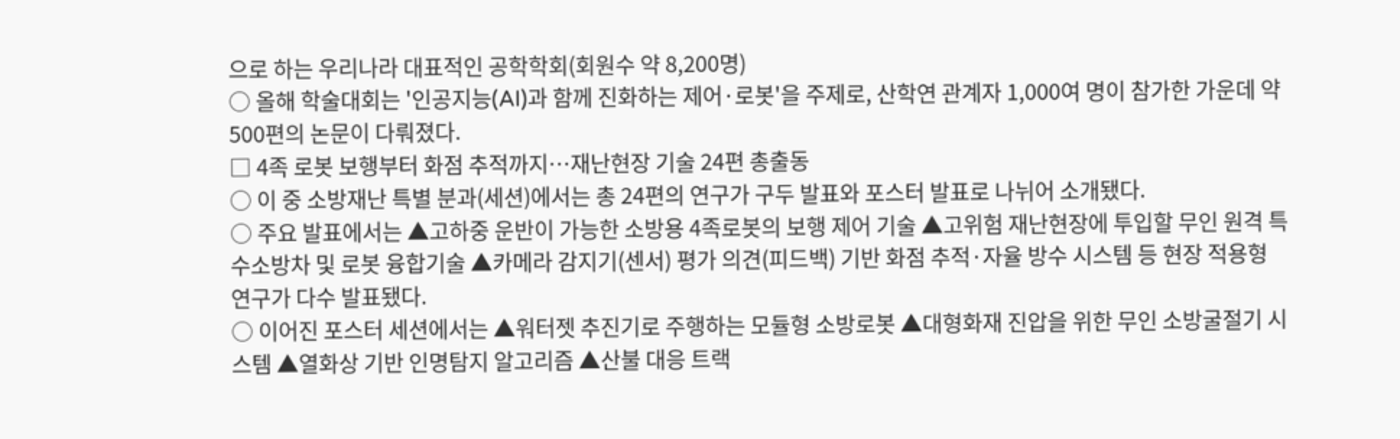으로 하는 우리나라 대표적인 공학학회(회원수 약 8,200명)
○ 올해 학술대회는 '인공지능(AI)과 함께 진화하는 제어·로봇'을 주제로, 산학연 관계자 1,000여 명이 참가한 가운데 약 500편의 논문이 다뤄졌다.
□ 4족 로봇 보행부터 화점 추적까지…재난현장 기술 24편 총출동
○ 이 중 소방재난 특별 분과(세션)에서는 총 24편의 연구가 구두 발표와 포스터 발표로 나뉘어 소개됐다.
○ 주요 발표에서는 ▲고하중 운반이 가능한 소방용 4족로봇의 보행 제어 기술 ▲고위험 재난현장에 투입할 무인 원격 특수소방차 및 로봇 융합기술 ▲카메라 감지기(센서) 평가 의견(피드백) 기반 화점 추적·자율 방수 시스템 등 현장 적용형 연구가 다수 발표됐다.
○ 이어진 포스터 세션에서는 ▲워터젯 추진기로 주행하는 모듈형 소방로봇 ▲대형화재 진압을 위한 무인 소방굴절기 시스템 ▲열화상 기반 인명탐지 알고리즘 ▲산불 대응 트랙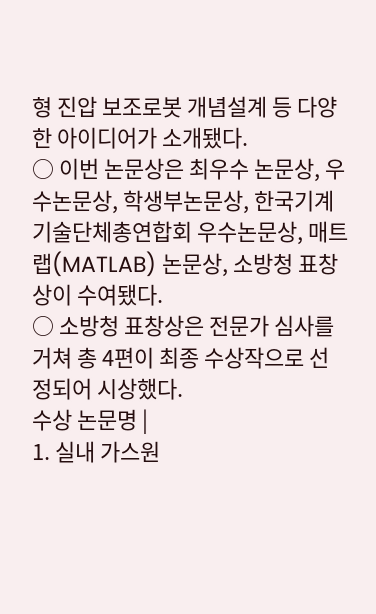형 진압 보조로봇 개념설계 등 다양한 아이디어가 소개됐다.
○ 이번 논문상은 최우수 논문상, 우수논문상, 학생부논문상, 한국기계기술단체총연합회 우수논문상, 매트랩(MATLAB) 논문상, 소방청 표창상이 수여됐다.
○ 소방청 표창상은 전문가 심사를 거쳐 총 4편이 최종 수상작으로 선정되어 시상했다.
수상 논문명 |
1. 실내 가스원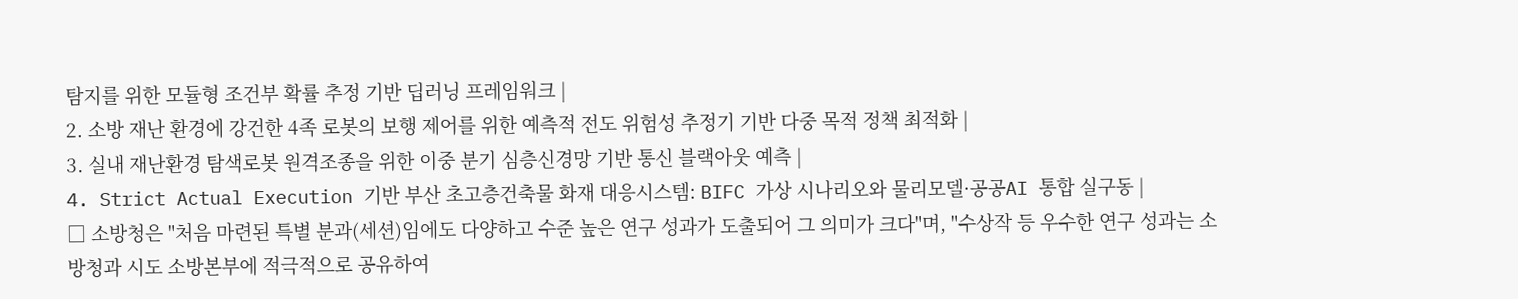탐지를 위한 모듈형 조건부 확률 추정 기반 딥러닝 프레임워크 |
2. 소방 재난 환경에 강건한 4족 로봇의 보행 제어를 위한 예측적 전도 위험성 추정기 기반 다중 목적 정책 최적화 |
3. 실내 재난환경 탐색로봇 원격조종을 위한 이중 분기 심층신경망 기반 통신 블랙아웃 예측 |
4. Strict Actual Execution 기반 부산 초고층건축물 화재 대응시스템: BIFC 가상 시나리오와 물리모델·공공AI 통합 실구동 |
□ 소방청은 "처음 마련된 특별 분과(세션)임에도 다양하고 수준 높은 연구 성과가 도출되어 그 의미가 크다"며, "수상작 등 우수한 연구 성과는 소방청과 시도 소방본부에 적극적으로 공유하여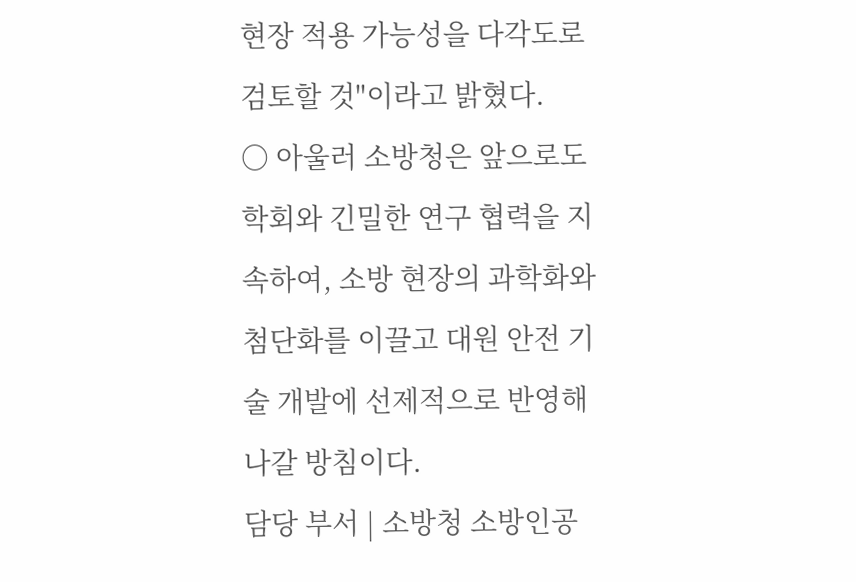현장 적용 가능성을 다각도로 검토할 것"이라고 밝혔다.
○ 아울러 소방청은 앞으로도 학회와 긴밀한 연구 협력을 지속하여, 소방 현장의 과학화와 첨단화를 이끌고 대원 안전 기술 개발에 선제적으로 반영해 나갈 방침이다.
담당 부서 | 소방청 소방인공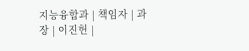지능융합과 | 책임자 | 과 장 | 이진헌 |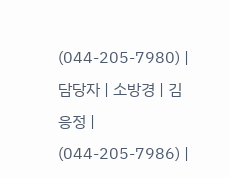(044-205-7980) |
담당자 | 소방경 | 김응정 | (044-205-7986) |